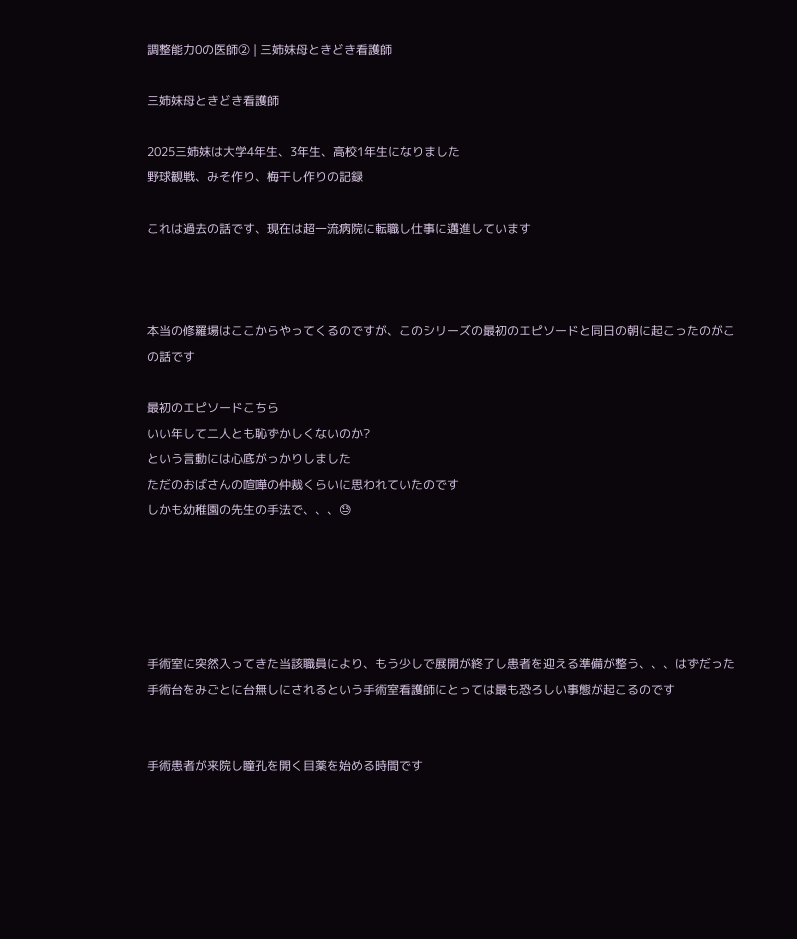調整能力0の医師② | 三姉妹母ときどき看護師

三姉妹母ときどき看護師

2025三姉妹は大学4年生、3年生、高校1年生になりました
野球観戦、みそ作り、梅干し作りの記録

これは過去の話です、現在は超一流病院に転職し仕事に邁進しています



本当の修羅場はここからやってくるのですが、このシリーズの最初のエピソードと同日の朝に起こったのがこの話です

最初のエピソードこちら
いい年して二人とも恥ずかしくないのか?
という言動には心底がっかりしました
ただのおばさんの喧嘩の仲裁くらいに思われていたのです
しかも幼稚園の先生の手法で、、、😓





手術室に突然入ってきた当該職員により、もう少しで展開が終了し患者を迎える準備が整う、、、はずだった手術台をみごとに台無しにされるという手術室看護師にとっては最も恐ろしい事態が起こるのです


手術患者が来院し瞳孔を開く目薬を始める時間です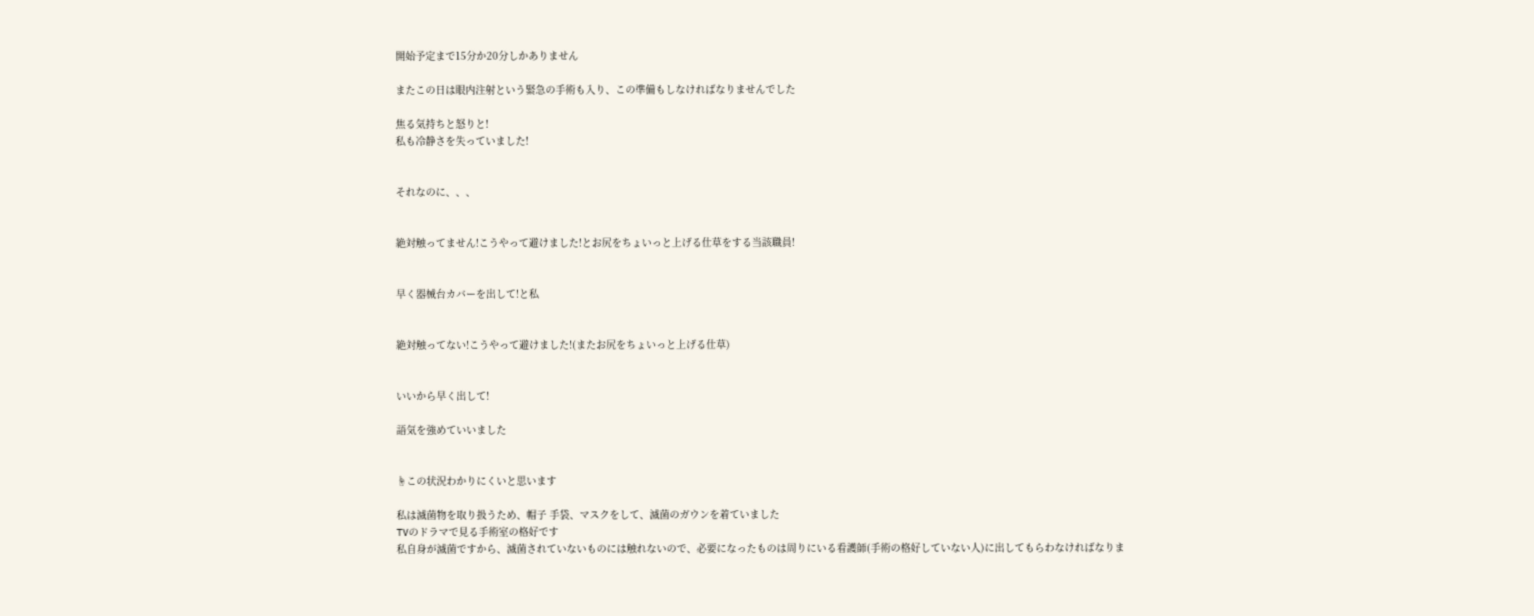開始予定まで15分か20分しかありません

またこの日は眼内注射という緊急の手術も入り、この準備もしなければなりませんでした

焦る気持ちと怒りと!
私も冷静さを失っていました!


それなのに、、、


絶対触ってません!こうやって避けました!とお尻をちょいっと上げる仕草をする当該職員!


早く器械台カバーを出して!と私


絶対触ってない!こうやって避けました!(またお尻をちょいっと上げる仕草)


いいから早く出して!

語気を強めていいました


☝この状況わかりにくいと思います

私は滅菌物を取り扱うため、帽子 手袋、マスクをして、滅菌のガウンを着ていました
TVのドラマで見る手術室の格好です
私自身が滅菌ですから、滅菌されていないものには触れないので、必要になったものは周りにいる看護師(手術の格好していない人)に出してもらわなければなりま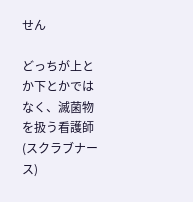せん

どっちが上とか下とかではなく、滅菌物を扱う看護師(スクラブナース)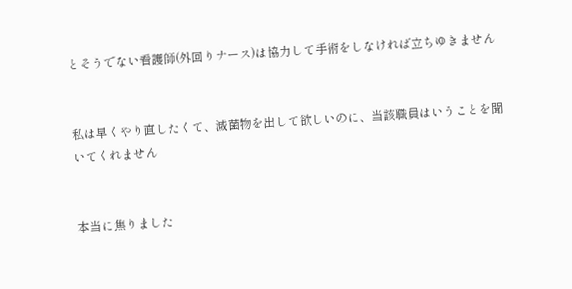とそうでない看護師(外回りナース)は協力して手術をしなければ立ちゆきません


私は早くやり直したくて、滅菌物を出して欲しいのに、当該職員はいうことを聞いてくれません


本当に焦りました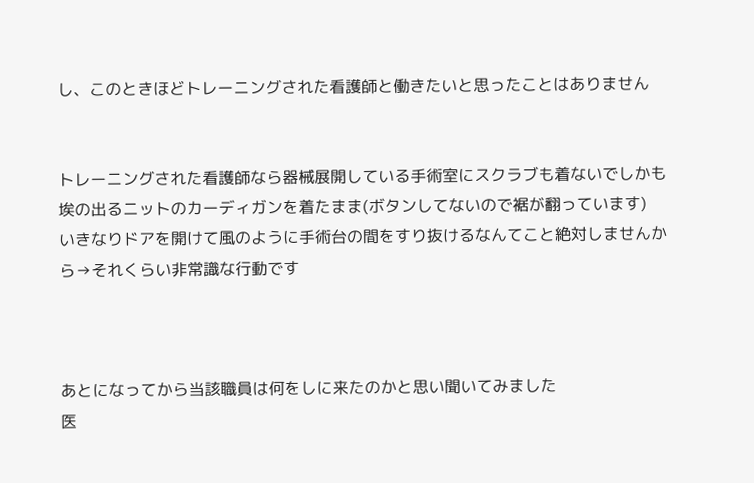し、このときほどトレーニングされた看護師と働きたいと思ったことはありません


トレーニングされた看護師なら器械展開している手術室にスクラブも着ないでしかも埃の出るニットのカーディガンを着たまま(ボタンしてないので裾が翻っています)
いきなりドアを開けて風のように手術台の間をすり抜けるなんてこと絶対しませんから→それくらい非常識な行動です



あとになってから当該職員は何をしに来たのかと思い聞いてみました
医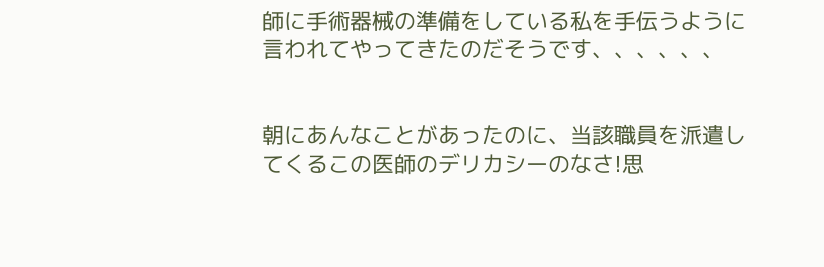師に手術器械の準備をしている私を手伝うように言われてやってきたのだそうです、、、、、、


朝にあんなことがあったのに、当該職員を派遣してくるこの医師のデリカシーのなさ!思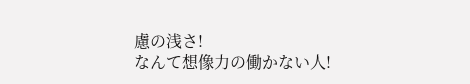慮の浅さ!
なんて想像力の働かない人!